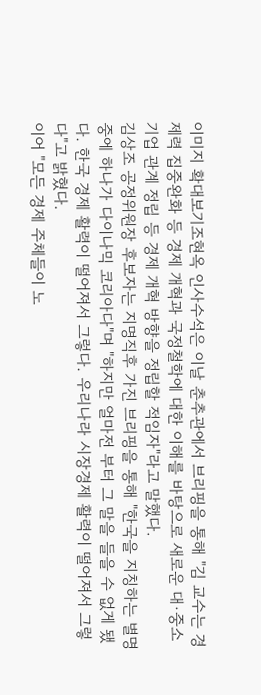이미지 확대보기조현옥 인사수석은 이날 춘추관에서 브리핑을 통해 "김 교수는 경제력 집중완화 등 경제 개혁과 국정철학에 대한 이해를 바탕으로 새로운 대·중소기업 관계 정립 등 경제 개혁 방향을 정립할 적임자"라고 말했다.
김상조 공정위원장 후보자는 지명직후 가진 브리핑을 통해 "한국을 지칭하는 별명 중에 하나가 다이나믹 코리아다"며 "하지만 얼마전 부터 그 말을 들을 수 없게 됐다. 한국 경제 활력이 떨어져서 그렇다. 우리나라 시장경제 활력이 떨어져서 그렇다"고 밝혔다.
이어 "모든 경제 주체들이 노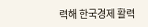력해 한국경제 활력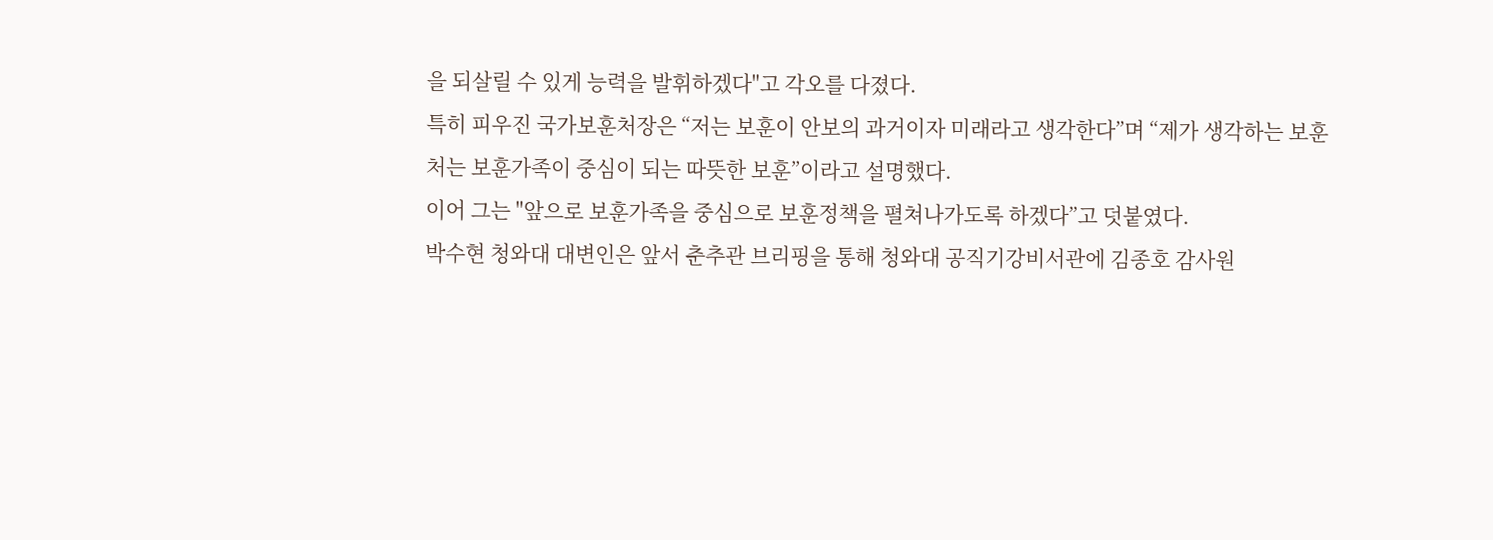을 되살릴 수 있게 능력을 발휘하겠다"고 각오를 다졌다.
특히 피우진 국가보훈처장은 “저는 보훈이 안보의 과거이자 미래라고 생각한다”며 “제가 생각하는 보훈처는 보훈가족이 중심이 되는 따뜻한 보훈”이라고 설명했다.
이어 그는 "앞으로 보훈가족을 중심으로 보훈정책을 펼쳐나가도록 하겠다”고 덧붙였다.
박수현 청와대 대변인은 앞서 춘추관 브리핑을 통해 청와대 공직기강비서관에 김종호 감사원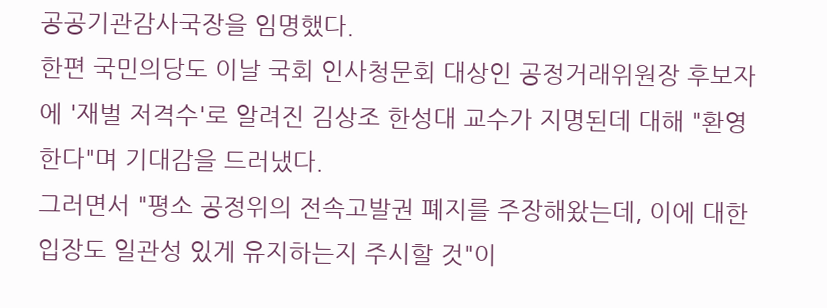공공기관감사국장을 임명했다.
한편 국민의당도 이날 국회 인사청문회 대상인 공정거래위원장 후보자에 '재벌 저격수'로 알려진 김상조 한성대 교수가 지명된데 대해 "환영한다"며 기대감을 드러냈다.
그러면서 "평소 공정위의 전속고발권 폐지를 주장해왔는데, 이에 대한 입장도 일관성 있게 유지하는지 주시할 것"이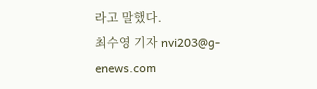라고 말했다.
최수영 기자 nvi203@g-enews.com